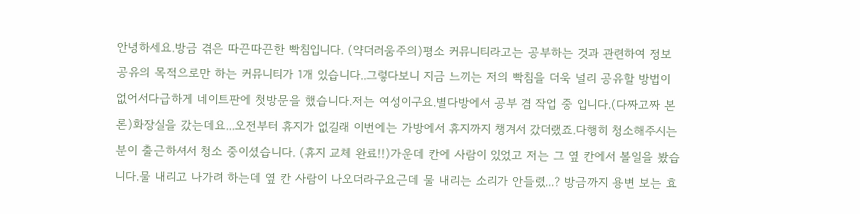안녕하세요.방금 겪은 따끈따끈한 빡침입니다. (약더러움주의)평소 커뮤니티라고는 공부하는 것과 관련하여 정보 공유의 목적으로만 하는 커뮤니티가 1개 있습니다..그렇다보니 지금 느끼는 저의 빡침을 더욱 널리 공유할 방법이 없어서다급하게 네이트판에 첫방문을 했습니다.저는 여성이구요.별다방에서 공부 겸 작업 중 입니다.(다짜고짜 본론)화장실을 갔는데요...오전부터 휴지가 없길래 이번에는 가방에서 휴지까지 챙겨서 갔더랬죠.다행히 청소해주시는 분이 출근하셔서 청소 중이셨습니다. (휴지 교체 완료!!)가운데 칸에 사람이 있었고 저는 그 옆 칸에서 볼일을 봤습니다.물 내리고 나가려 하는데 옆 칸 사람이 나오더라구요근데 물 내리는 소리가 안들렸...? 방금까지 용변 보는 효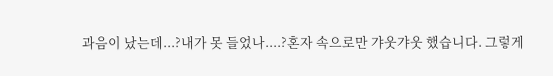과음이 났는데...?내가 못 들었나....?혼자 속으로만 갸웃갸웃 했습니다. 그렇게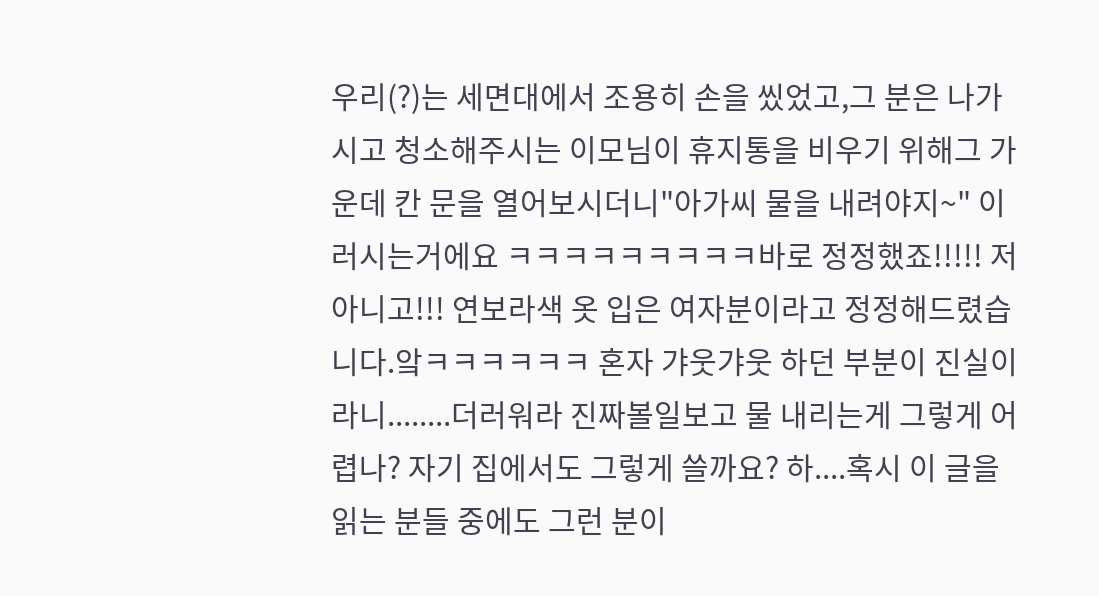우리(?)는 세면대에서 조용히 손을 씼었고,그 분은 나가시고 청소해주시는 이모님이 휴지통을 비우기 위해그 가운데 칸 문을 열어보시더니"아가씨 물을 내려야지~" 이러시는거에요 ㅋㅋㅋㅋㅋㅋㅋㅋㅋ바로 정정했죠!!!!! 저 아니고!!! 연보라색 옷 입은 여자분이라고 정정해드렸습니다.앜ㅋㅋㅋㅋㅋㅋ 혼자 갸웃갸웃 하던 부분이 진실이라니........더러워라 진짜볼일보고 물 내리는게 그렇게 어렵나? 자기 집에서도 그렇게 쓸까요? 하....혹시 이 글을 읽는 분들 중에도 그런 분이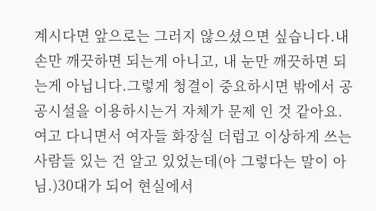계시다면 앞으로는 그러지 않으셨으면 싶습니다.내 손만 깨끗하면 되는게 아니고, 내 눈만 깨끗하면 되는게 아닙니다.그렇게 청결이 중요하시면 밖에서 공공시설을 이용하시는거 자체가 문제 인 것 같아요.여고 다니면서 여자들 화장실 더럽고 이상하게 쓰는 사람들 있는 건 알고 있었는데(아 그렇다는 말이 아님.)30대가 되어 현실에서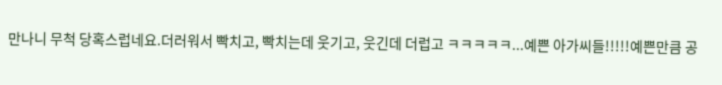만나니 무척 당혹스럽네요.더러워서 빡치고, 빡치는데 웃기고, 웃긴데 더럽고 ㅋㅋㅋㅋㅋ...예쁜 아가씨들!!!!!예쁜만큼 공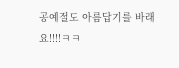공예절도 아름답기를 바래요!!!!ㅋㅋ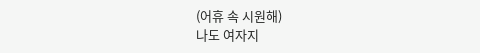(어휴 속 시원해)
나도 여자지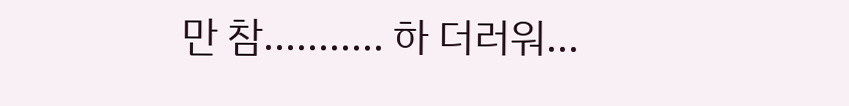만 참........... 하 더러워...